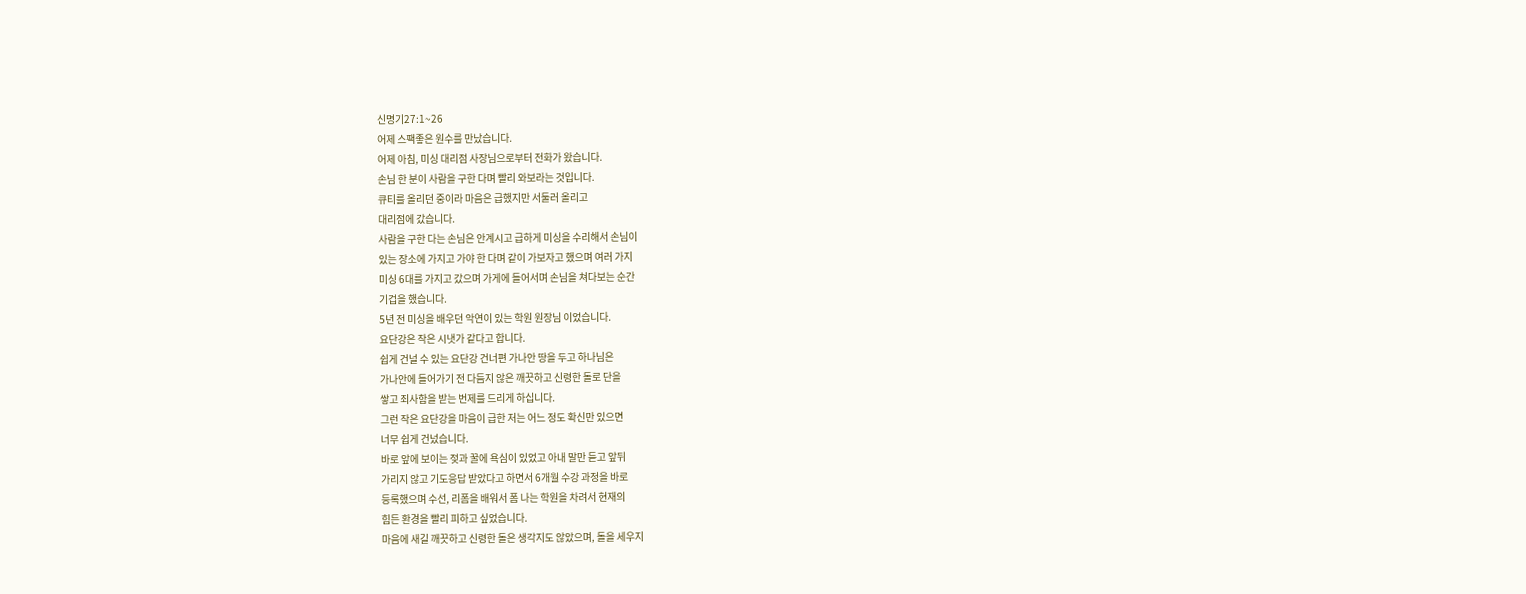신명기27:1~26
어제 스팩좋은 원수를 만났습니다.
어제 아침, 미싱 대리점 사장님으로부터 전화가 왔습니다.
손님 한 분이 사람을 구한 다며 빨리 와보라는 것입니다.
큐티를 올리던 중이라 마음은 급했지만 서둘러 올리고
대리점에 갔습니다.
사람을 구한 다는 손님은 안계시고 급하게 미싱을 수리해서 손님이
있는 장소에 가지고 가야 한 다며 같이 가보자고 했으며 여러 가지
미싱 6대를 가지고 갔으며 가게에 들어서며 손님을 쳐다보는 순간
기겁을 했습니다.
5년 전 미싱을 배우던 악연이 있는 학원 원장님 이었습니다.
요단강은 작은 시냇가 같다고 합니다.
쉽게 건널 수 있는 요단강 건너편 가나안 땅을 두고 하나님은
가나안에 들어가기 전 다듬지 않은 깨끗하고 신령한 돌로 단을
쌓고 죄사함을 받는 번제를 드리게 하십니다.
그런 작은 요단강을 마음이 급한 저는 어느 정도 확신만 있으면
너무 쉽게 건넜습니다.
바로 앞에 보이는 젖과 꿀에 욕심이 있었고 아내 말만 듣고 앞뒤
가리지 않고 기도응답 받았다고 하면서 6개월 수강 과정을 바로
등록했으며 수선, 리폼을 배워서 폼 나는 학원을 차려서 현재의
힘든 환경을 빨리 피하고 싶었습니다.
마음에 새길 깨끗하고 신령한 돌은 생각지도 않았으며, 돌을 세우지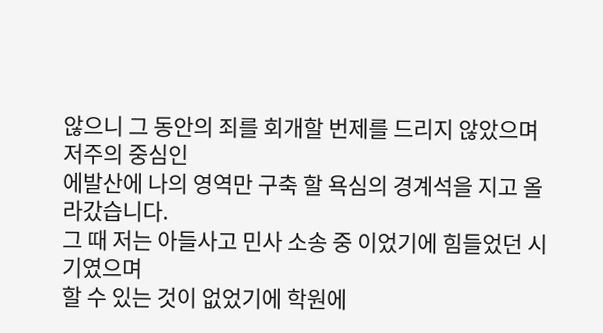않으니 그 동안의 죄를 회개할 번제를 드리지 않았으며 저주의 중심인
에발산에 나의 영역만 구축 할 욕심의 경계석을 지고 올라갔습니다.
그 때 저는 아들사고 민사 소송 중 이었기에 힘들었던 시기였으며
할 수 있는 것이 없었기에 학원에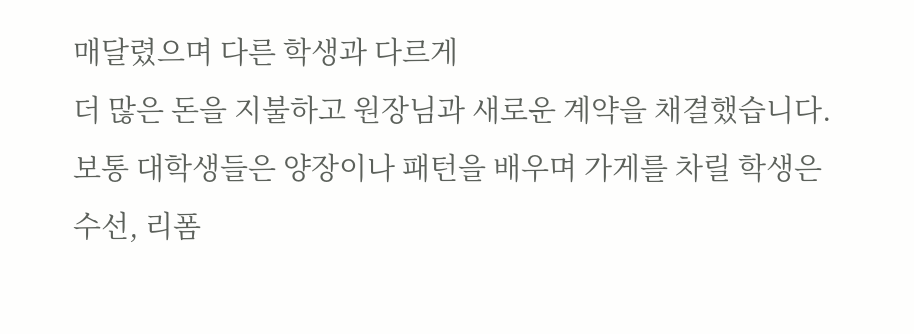매달렸으며 다른 학생과 다르게
더 많은 돈을 지불하고 원장님과 새로운 계약을 채결했습니다.
보통 대학생들은 양장이나 패턴을 배우며 가게를 차릴 학생은
수선, 리폼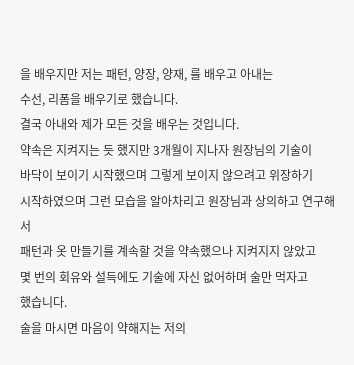을 배우지만 저는 패턴, 양장, 양재, 를 배우고 아내는
수선, 리폼을 배우기로 했습니다.
결국 아내와 제가 모든 것을 배우는 것입니다.
약속은 지켜지는 듯 했지만 3개월이 지나자 원장님의 기술이
바닥이 보이기 시작했으며 그렇게 보이지 않으려고 위장하기
시작하였으며 그런 모습을 알아차리고 원장님과 상의하고 연구해서
패턴과 옷 만들기를 계속할 것을 약속했으나 지켜지지 않았고
몇 번의 회유와 설득에도 기술에 자신 없어하며 술만 먹자고
했습니다.
술을 마시면 마음이 약해지는 저의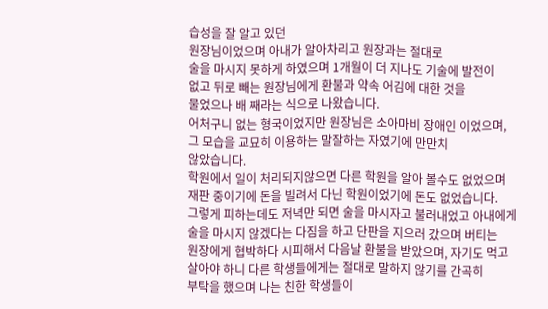습성을 잘 알고 있던
원장님이었으며 아내가 알아차리고 원장과는 절대로
술을 마시지 못하게 하였으며 1개월이 더 지나도 기술에 발전이
없고 뒤로 빼는 원장님에게 환불과 약속 어김에 대한 것을
물었으나 배 째라는 식으로 나왔습니다.
어처구니 없는 형국이었지만 원장님은 소아마비 장애인 이었으며,
그 모습을 교묘히 이용하는 말잘하는 자였기에 만만치
않았습니다.
학원에서 일이 처리되지않으면 다른 학원을 알아 볼수도 없었으며
재판 중이기에 돈을 빌려서 다닌 학원이었기에 돈도 없었습니다.
그렇게 피하는데도 저녁만 되면 술을 마시자고 불러내었고 아내에게
술을 마시지 않겠다는 다짐을 하고 단판을 지으러 갔으며 버티는
원장에게 협박하다 시피해서 다음날 환불을 받았으며, 자기도 먹고
살아야 하니 다른 학생들에게는 절대로 말하지 않기를 간곡히
부탁을 했으며 나는 친한 학생들이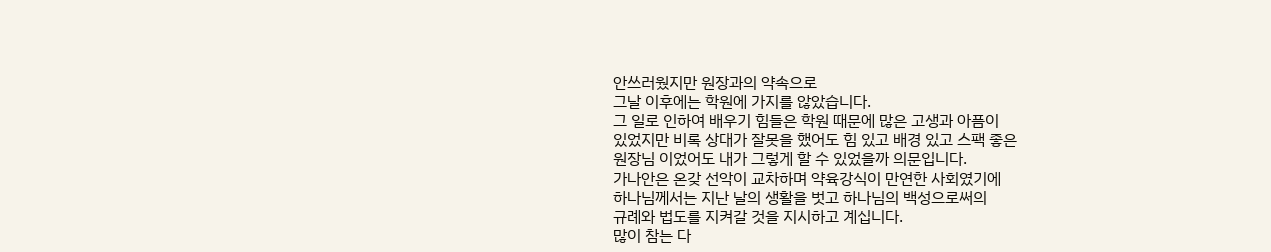안쓰러웠지만 원장과의 약속으로
그날 이후에는 학원에 가지를 않았습니다.
그 일로 인하여 배우기 힘들은 학원 때문에 많은 고생과 아픔이
있었지만 비록 상대가 잘못을 했어도 힘 있고 배경 있고 스팩 좋은
원장님 이었어도 내가 그렇게 할 수 있었을까 의문입니다.
가나안은 온갖 선악이 교차하며 약육강식이 만연한 사회였기에
하나님께서는 지난 날의 생활을 벗고 하나님의 백성으로써의
규례와 법도를 지켜갈 것을 지시하고 계십니다.
많이 참는 다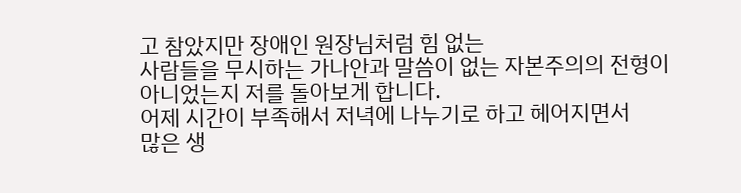고 참았지만 장애인 원장님처럼 힘 없는
사람들을 무시하는 가나안과 말씀이 없는 자본주의의 전형이
아니었는지 저를 돌아보게 합니다.
어제 시간이 부족해서 저녁에 나누기로 하고 헤어지면서
많은 생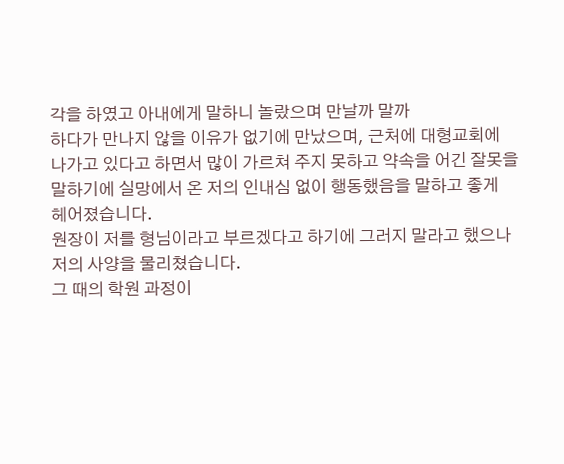각을 하였고 아내에게 말하니 놀랐으며 만날까 말까
하다가 만나지 않을 이유가 없기에 만났으며, 근처에 대형교회에
나가고 있다고 하면서 많이 가르쳐 주지 못하고 약속을 어긴 잘못을
말하기에 실망에서 온 저의 인내심 없이 행동했음을 말하고 좋게
헤어졌습니다.
원장이 저를 형님이라고 부르겠다고 하기에 그러지 말라고 했으나
저의 사양을 물리쳤습니다.
그 때의 학원 과정이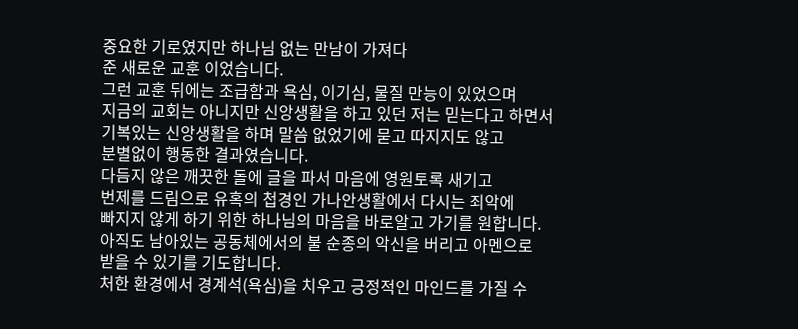중요한 기로였지만 하나님 없는 만남이 가져다
준 새로운 교훈 이었습니다.
그런 교훈 뒤에는 조급함과 욕심, 이기심, 물질 만능이 있었으며
지금의 교회는 아니지만 신앙생활을 하고 있던 저는 믿는다고 하면서
기복있는 신앙생활을 하며 말씀 없었기에 묻고 따지지도 않고
분별없이 행동한 결과였습니다.
다듬지 않은 깨끗한 돌에 글을 파서 마음에 영원토록 새기고
번제를 드림으로 유혹의 첩경인 가나안생활에서 다시는 죄악에
빠지지 않게 하기 위한 하나님의 마음을 바로알고 가기를 원합니다.
아직도 남아있는 공동체에서의 불 순종의 악신을 버리고 아멘으로
받을 수 있기를 기도합니다.
처한 환경에서 경계석(욕심)을 치우고 긍정적인 마인드를 가질 수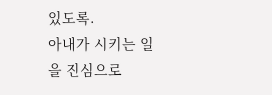있도록.
아내가 시키는 일을 진심으로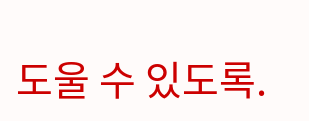도울 수 있도록.